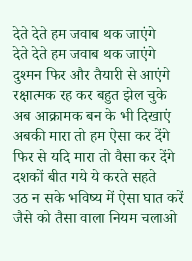देते देते हम जवाब थक जाएंगे
देते देते हम जवाब थक जाएंगे
दुश्मन फिर और तैयारी से आएंगे
रक्षात्मक रह कर बहुत झेल चुके
अब आक्रामक बन के भी दिखाएं
अबकी मारा तो हम ऐसा कर देंगे
फिर से यदि मारा तो वैसा कर देंगे
दशकों बीत गये ये करते सहते
उठ न सके भविष्य में ऐसा घात करें
जैसे को तैसा वाला नियम चलाओ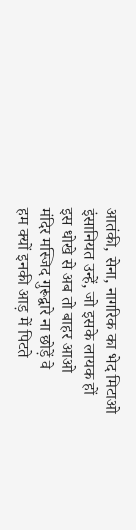आतंकी, सेना, नागरिक का भेद मिटाओ
इंसानियत उन्हें, जो इसके लायक हों
इस धोखे से अब तो बाहर आओ
मंदिर मस्जिद गुरूद्वारे ना छोड़ें वे
हम क्यों इनकी आड़ में पिटते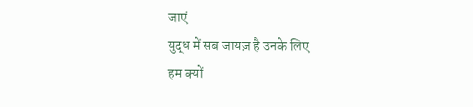जाएं
युद्ध में सब जायज़ है उनके लिए
हम क्यों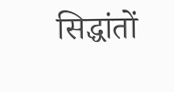सिद्धांतों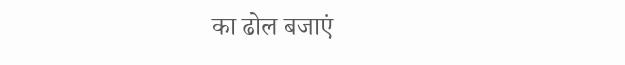का ढोल बजाएं